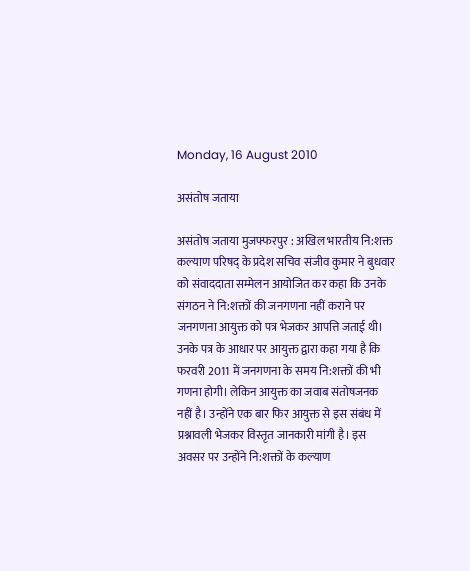Monday, 16 August 2010

असंतोष जताया

असंतोष जताया मुजफ्फरपुर : अखिल भारतीय नि:शक्त कल्याण परिषद् के प्रदेश सचिव संजीव कुमार ने बुधवार को संवाददाता सम्मेलन आयोजित कर कहा कि उनके संगठन ने नि:शक्तों की जनगणना नहीं कराने पर जनगणना आयुक्त को पत्र भेजकर आपत्ति जताई थी। उनके पत्र के आधार पर आयुक्त द्वारा कहा गया है कि फरवरी 2011 में जनगणना के समय नि:शक्तों की भी गणना होगी। लेकिन आयुक्त का जवाब संतोषजनक नहीं है। उन्होंने एक बार फिर आयुक्त से इस संबंध में प्रश्नावली भेजकर विस्तृत जानकारी मांगी है। इस अवसर पर उन्होंने नि:शक्तों के कल्याण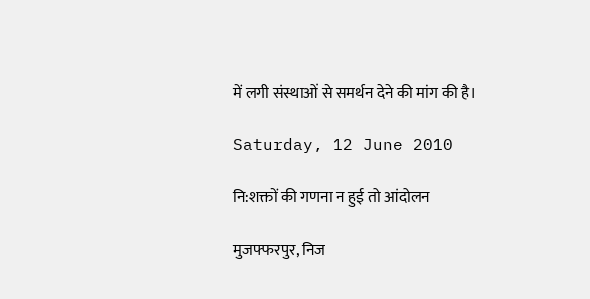में लगी संस्थाओं से समर्थन देने की मांग की है।

Saturday, 12 June 2010

नि:शक्तों की गणना न हुई तो आंदोलन

मुजफ्फरपुर, निज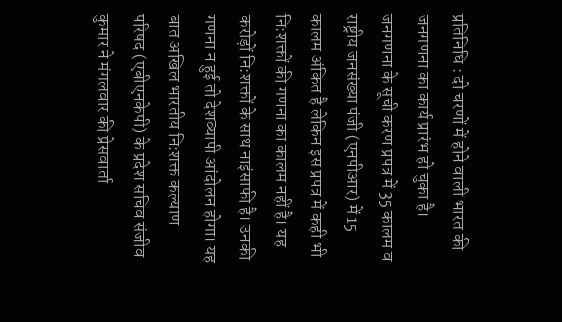प्रतिनिधि : दो चरणों में होने वाली भारत की जनगणना का कार्य प्रारंभ हो चुका है। जनगणना के सूची करण प्रपत्र में 35 कालम व राष्ट्रीय जनसंख्या पंजी (एनपीआर) में 15 कालम अंकित है लेकिन इस प्रपत्र में कही भी नि:शक्तों की गणना का कालम नहीं है। यह करोड़ों नि:शक्तों के साथ नाइंसाफी है। उनकी गणना न हुई तो देशव्यापी आंदोलन होगा। यह बात अखिल भारतीय नि:शक्त कल्याण परिषद (एबीएनकेपी) के प्रदेश सचिव संजीव कुमार ने मंगलवार की प्रेसवार्ता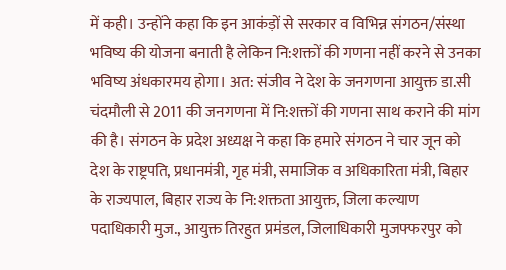में कही। उन्होंने कहा कि इन आकंड़ों से सरकार व विभिन्न संगठन/संस्था भविष्य की योजना बनाती है लेकिन नि:शक्तों की गणना नहीं करने से उनका भविष्य अंधकारमय होगा। अत: संजीव ने देश के जनगणना आयुक्त डा.सी चंदमौली से 2011 की जनगणना में नि:शक्तों की गणना साथ कराने की मांग की है। संगठन के प्रदेश अध्यक्ष ने कहा कि हमारे संगठन ने चार जून को देश के राष्ट्रपति, प्रधानमंत्री, गृह मंत्री, समाजिक व अधिकारिता मंत्री, बिहार के राज्यपाल, बिहार राज्य के नि:शक्तता आयुक्त, जिला कल्याण पदाधिकारी मुज., आयुक्त तिरहुत प्रमंडल, जिलाधिकारी मुजफ्फरपुर को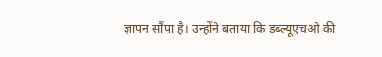ज्ञापन सौंपा है। उन्होंने बताया कि डब्ल्यूएचओ की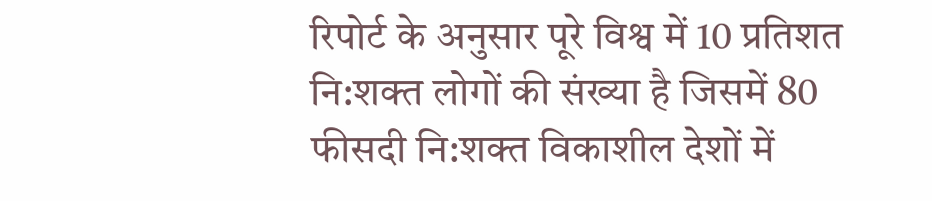रिपोर्ट के अनुसार पूरे विश्व में 10 प्रतिशत नि:शक्त लोगों की संख्या है जिसमें 80 फीसदी नि:शक्त विकाशील देशों में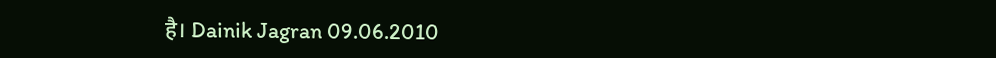है। Dainik Jagran 09.06.2010